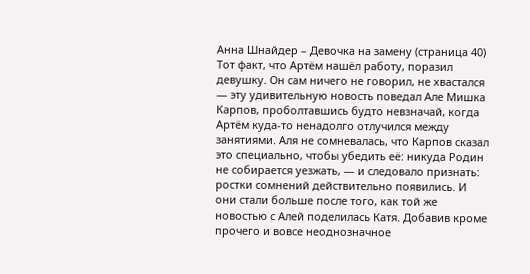Анна Шнайдер – Девочка на замену (страница 40)
Тот факт, что Артём нашёл работу, поразил девушку. Он сам ничего не говорил, не хвастался — эту удивительную новость поведал Але Мишка Карпов, проболтавшись будто невзначай, когда Артём куда-то ненадолго отлучился между занятиями. Аля не сомневалась, что Карпов сказал это специально, чтобы убедить её: никуда Родин не собирается уезжать, — и следовало признать: ростки сомнений действительно появились. И они стали больше после того, как той же новостью с Алей поделилась Катя. Добавив кроме прочего и вовсе неоднозначное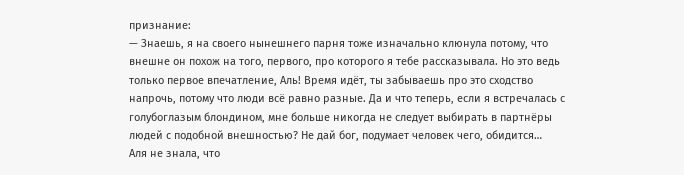признание:
— Знаешь, я на своего нынешнего парня тоже изначально клюнула потому, что внешне он похож на того, первого, про которого я тебе рассказывала. Но это ведь только первое впечатление, Аль! Время идёт, ты забываешь про это сходство напрочь, потому что люди всё равно разные. Да и что теперь, если я встречалась с голубоглазым блондином, мне больше никогда не следует выбирать в партнёры людей с подобной внешностью? Не дай бог, подумает человек чего, обидится…
Аля не знала, что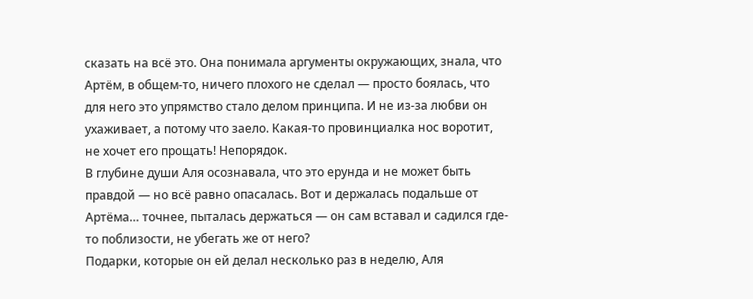сказать на всё это. Она понимала аргументы окружающих, знала, что Артём, в общем-то, ничего плохого не сделал — просто боялась, что для него это упрямство стало делом принципа. И не из-за любви он ухаживает, а потому что заело. Какая-то провинциалка нос воротит, не хочет его прощать! Непорядок.
В глубине души Аля осознавала, что это ерунда и не может быть правдой — но всё равно опасалась. Вот и держалась подальше от Артёма… точнее, пыталась держаться — он сам вставал и садился где-то поблизости, не убегать же от него?
Подарки, которые он ей делал несколько раз в неделю, Аля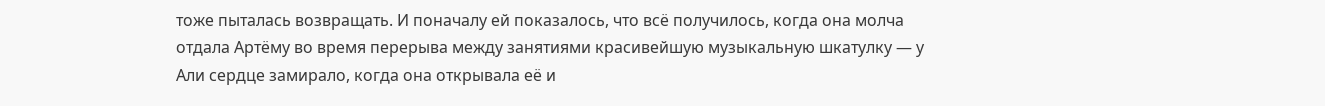тоже пыталась возвращать. И поначалу ей показалось, что всё получилось, когда она молча отдала Артёму во время перерыва между занятиями красивейшую музыкальную шкатулку — у Али сердце замирало, когда она открывала её и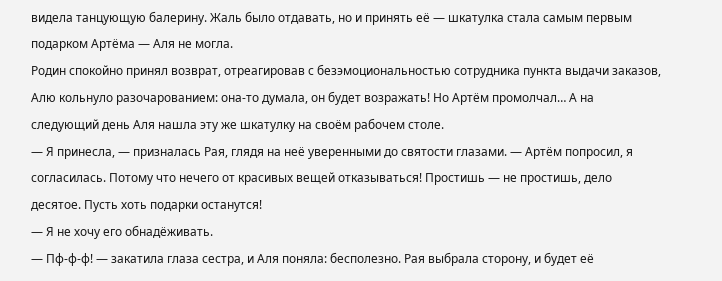видела танцующую балерину. Жаль было отдавать, но и принять её — шкатулка стала самым первым подарком Артёма — Аля не могла.
Родин спокойно принял возврат, отреагировав с безэмоциональностью сотрудника пункта выдачи заказов, Алю кольнуло разочарованием: она-то думала, он будет возражать! Но Артём промолчал… А на следующий день Аля нашла эту же шкатулку на своём рабочем столе.
— Я принесла, — призналась Рая, глядя на неё уверенными до святости глазами. — Артём попросил, я согласилась. Потому что нечего от красивых вещей отказываться! Простишь — не простишь, дело десятое. Пусть хоть подарки останутся!
— Я не хочу его обнадёживать.
— Пф-ф-ф! — закатила глаза сестра, и Аля поняла: бесполезно. Рая выбрала сторону, и будет её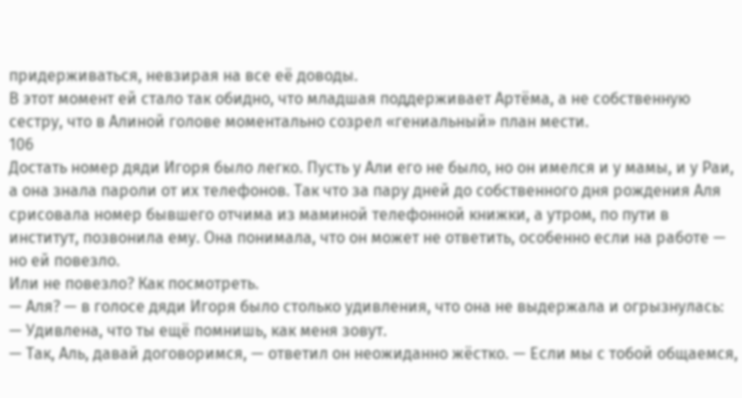придерживаться, невзирая на все её доводы.
В этот момент ей стало так обидно, что младшая поддерживает Артёма, а не собственную сестру, что в Алиной голове моментально созрел «гениальный» план мести.
106
Достать номер дяди Игоря было легко. Пусть у Али его не было, но он имелся и у мамы, и у Раи, а она знала пароли от их телефонов. Так что за пару дней до собственного дня рождения Аля срисовала номер бывшего отчима из маминой телефонной книжки, а утром, по пути в институт, позвонила ему. Она понимала, что он может не ответить, особенно если на работе — но ей повезло.
Или не повезло? Как посмотреть.
— Аля? — в голосе дяди Игоря было столько удивления, что она не выдержала и огрызнулась:
— Удивлена, что ты ещё помнишь, как меня зовут.
— Так, Аль, давай договоримся, — ответил он неожиданно жёстко. — Если мы с тобой общаемся,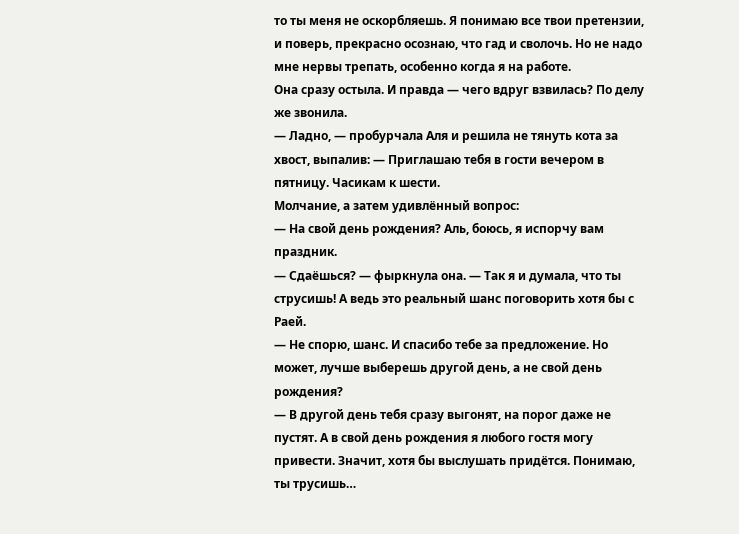то ты меня не оскорбляешь. Я понимаю все твои претензии, и поверь, прекрасно осознаю, что гад и сволочь. Но не надо мне нервы трепать, особенно когда я на работе.
Она сразу остыла. И правда — чего вдруг взвилась? По делу же звонила.
— Ладно, — пробурчала Аля и решила не тянуть кота за хвост, выпалив: — Приглашаю тебя в гости вечером в пятницу. Часикам к шести.
Молчание, а затем удивлённый вопрос:
— На свой день рождения? Аль, боюсь, я испорчу вам праздник.
— Сдаёшься? — фыркнула она. — Так я и думала, что ты струсишь! А ведь это реальный шанс поговорить хотя бы с Раей.
— Не спорю, шанс. И спасибо тебе за предложение. Но может, лучше выберешь другой день, а не свой день рождения?
— В другой день тебя сразу выгонят, на порог даже не пустят. А в свой день рождения я любого гостя могу привести. Значит, хотя бы выслушать придётся. Понимаю, ты трусишь…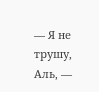— Я не трушу, Аль, —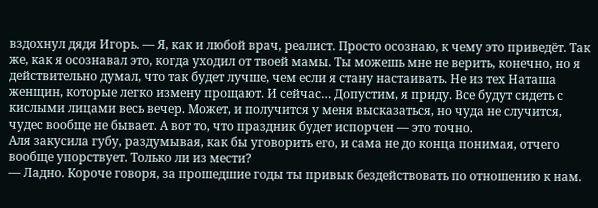вздохнул дядя Игорь. — Я, как и любой врач, реалист. Просто осознаю, к чему это приведёт. Так же, как я осознавал это, когда уходил от твоей мамы. Ты можешь мне не верить, конечно, но я действительно думал, что так будет лучше, чем если я стану настаивать. Не из тех Наташа женщин, которые легко измену прощают. И сейчас… Допустим, я приду. Все будут сидеть с кислыми лицами весь вечер. Может, и получится у меня высказаться, но чуда не случится, чудес вообще не бывает. А вот то, что праздник будет испорчен — это точно.
Аля закусила губу, раздумывая, как бы уговорить его, и сама не до конца понимая, отчего вообще упорствует. Только ли из мести?
— Ладно. Короче говоря, за прошедшие годы ты привык бездействовать по отношению к нам.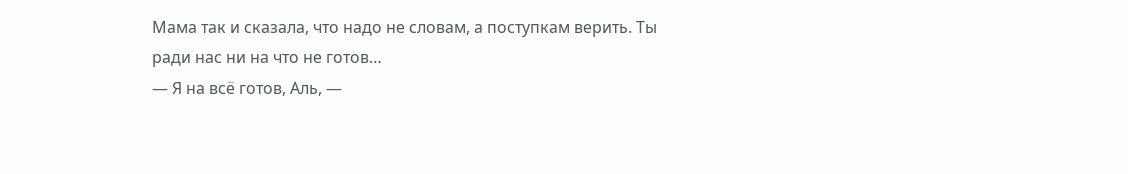Мама так и сказала, что надо не словам, а поступкам верить. Ты ради нас ни на что не готов…
— Я на всё готов, Аль, —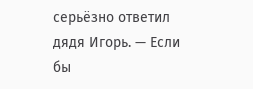серьёзно ответил дядя Игорь. — Если бы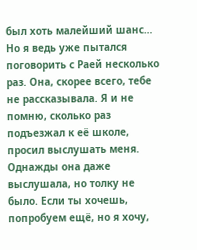был хоть малейший шанс… Но я ведь уже пытался поговорить с Раей несколько раз. Она, скорее всего, тебе не рассказывала. Я и не помню, сколько раз подъезжал к её школе, просил выслушать меня. Однажды она даже выслушала, но толку не было. Если ты хочешь, попробуем ещё, но я хочу,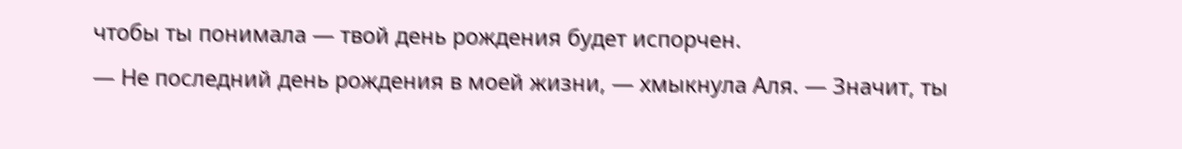чтобы ты понимала — твой день рождения будет испорчен.
— Не последний день рождения в моей жизни, — хмыкнула Аля. — Значит, ты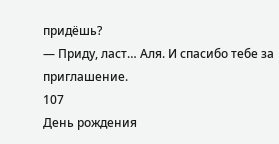придёшь?
— Приду, ласт… Аля. И спасибо тебе за приглашение.
107
День рождения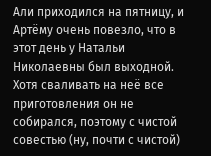Али приходился на пятницу, и Артёму очень повезло, что в этот день у Натальи Николаевны был выходной. Хотя сваливать на неё все приготовления он не собирался, поэтому с чистой совестью (ну, почти с чистой)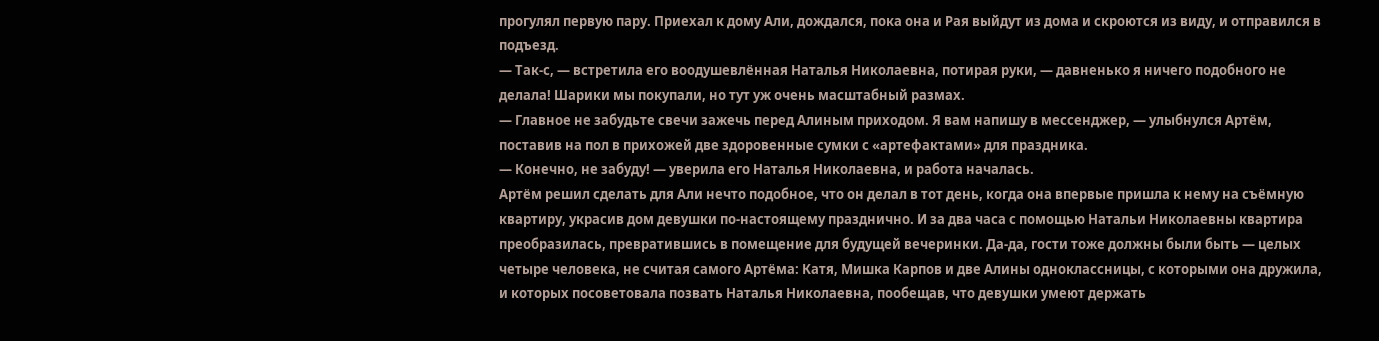прогулял первую пару. Приехал к дому Али, дождался, пока она и Рая выйдут из дома и скроются из виду, и отправился в подъезд.
— Так-с, — встретила его воодушевлённая Наталья Николаевна, потирая руки, — давненько я ничего подобного не делала! Шарики мы покупали, но тут уж очень масштабный размах.
— Главное не забудьте свечи зажечь перед Алиным приходом. Я вам напишу в мессенджер, — улыбнулся Артём, поставив на пол в прихожей две здоровенные сумки с «артефактами» для праздника.
— Конечно, не забуду! — уверила его Наталья Николаевна, и работа началась.
Артём решил сделать для Али нечто подобное, что он делал в тот день, когда она впервые пришла к нему на съёмную квартиру, украсив дом девушки по-настоящему празднично. И за два часа с помощью Натальи Николаевны квартира преобразилась, превратившись в помещение для будущей вечеринки. Да-да, гости тоже должны были быть — целых четыре человека, не считая самого Артёма: Катя, Мишка Карпов и две Алины одноклассницы, с которыми она дружила, и которых посоветовала позвать Наталья Николаевна, пообещав, что девушки умеют держать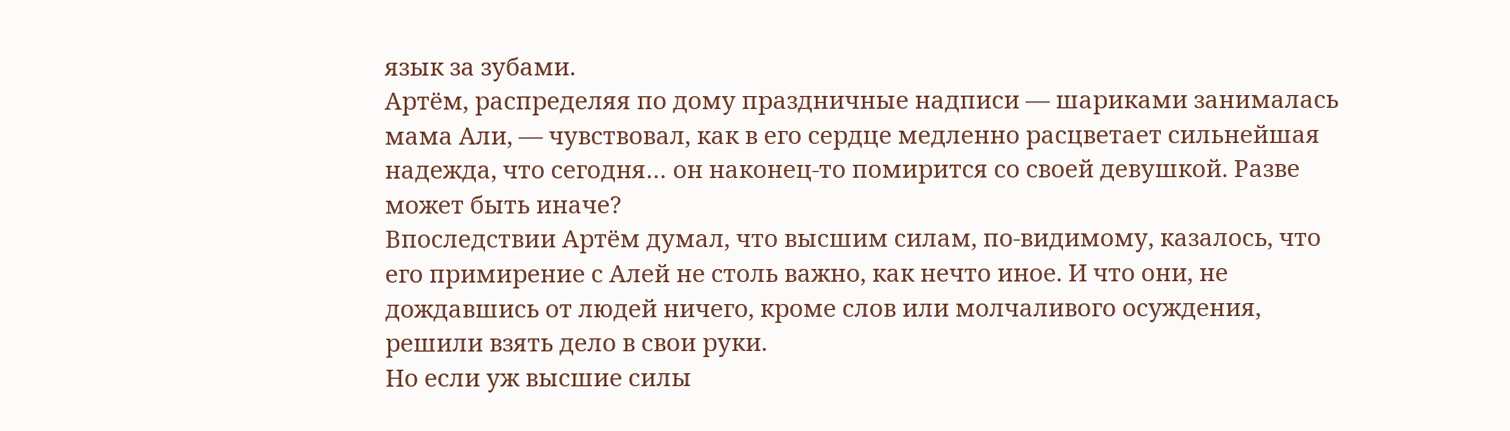язык за зубами.
Артём, распределяя по дому праздничные надписи — шариками занималась мама Али, — чувствовал, как в его сердце медленно расцветает сильнейшая надежда, что сегодня… он наконец-то помирится со своей девушкой. Разве может быть иначе?
Впоследствии Артём думал, что высшим силам, по-видимому, казалось, что его примирение с Алей не столь важно, как нечто иное. И что они, не дождавшись от людей ничего, кроме слов или молчаливого осуждения, решили взять дело в свои руки.
Но если уж высшие силы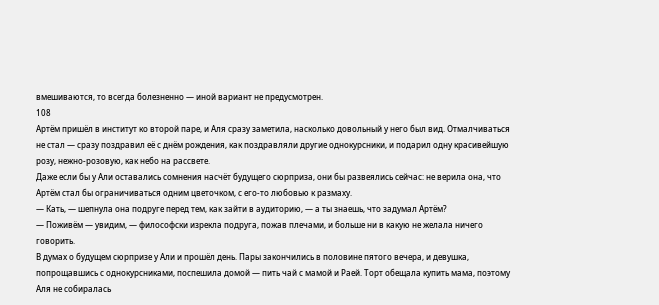вмешиваются, то всегда болезненно — иной вариант не предусмотрен.
108
Артём пришёл в институт ко второй паре, и Аля сразу заметила, насколько довольный у него был вид. Отмалчиваться не стал — сразу поздравил её с днём рождения, как поздравляли другие однокурсники, и подарил одну красивейшую розу, нежно-розовую, как небо на рассвете.
Даже если бы у Али оставались сомнения насчёт будущего сюрприза, они бы развеялись сейчас: не верила она, что Артём стал бы ограничиваться одним цветочком, с его-то любовью к размаху.
— Кать, — шепнула она подруге перед тем, как зайти в аудиторию, — а ты знаешь, что задумал Артём?
— Поживём — увидим, — философски изрекла подруга, пожав плечами, и больше ни в какую не желала ничего говорить.
В думах о будущем сюрпризе у Али и прошёл день. Пары закончились в половине пятого вечера, и девушка, попрощавшись с однокурсниками, поспешила домой — пить чай с мамой и Раей. Торт обещала купить мама, поэтому Аля не собиралась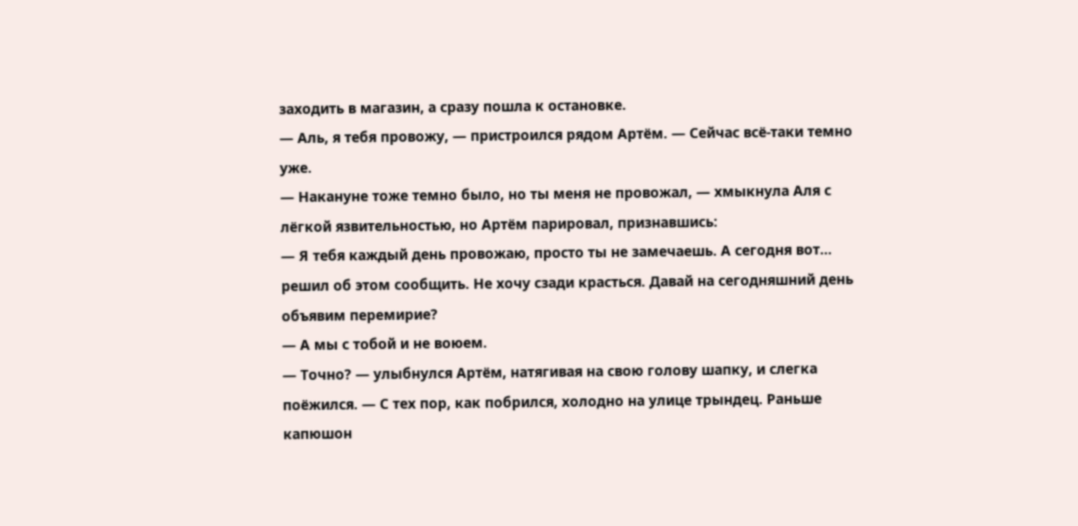заходить в магазин, а сразу пошла к остановке.
— Аль, я тебя провожу, — пристроился рядом Артём. — Сейчас всё-таки темно уже.
— Накануне тоже темно было, но ты меня не провожал, — хмыкнула Аля с лёгкой язвительностью, но Артём парировал, признавшись:
— Я тебя каждый день провожаю, просто ты не замечаешь. А сегодня вот… решил об этом сообщить. Не хочу сзади красться. Давай на сегодняшний день объявим перемирие?
— А мы с тобой и не воюем.
— Точно? — улыбнулся Артём, натягивая на свою голову шапку, и слегка поёжился. — С тех пор, как побрился, холодно на улице трындец. Раньше капюшон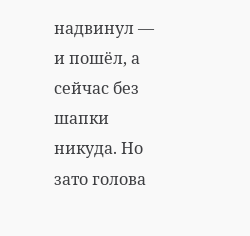надвинул — и пошёл, а сейчас без шапки никуда. Но зато голова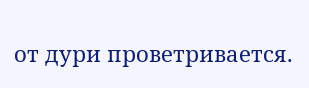от дури проветривается.